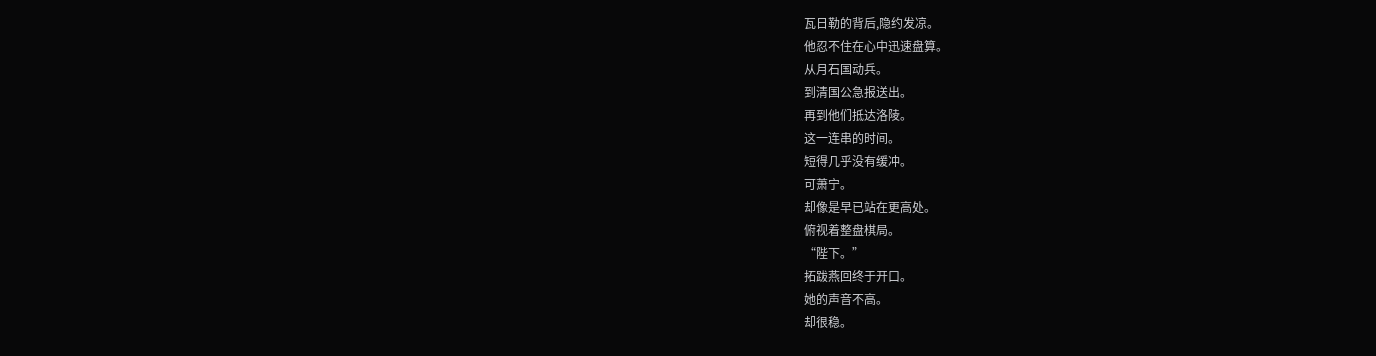瓦日勒的背后,隐约发凉。
他忍不住在心中迅速盘算。
从月石国动兵。
到清国公急报送出。
再到他们抵达洛陵。
这一连串的时间。
短得几乎没有缓冲。
可萧宁。
却像是早已站在更高处。
俯视着整盘棋局。
“陛下。”
拓跋燕回终于开口。
她的声音不高。
却很稳。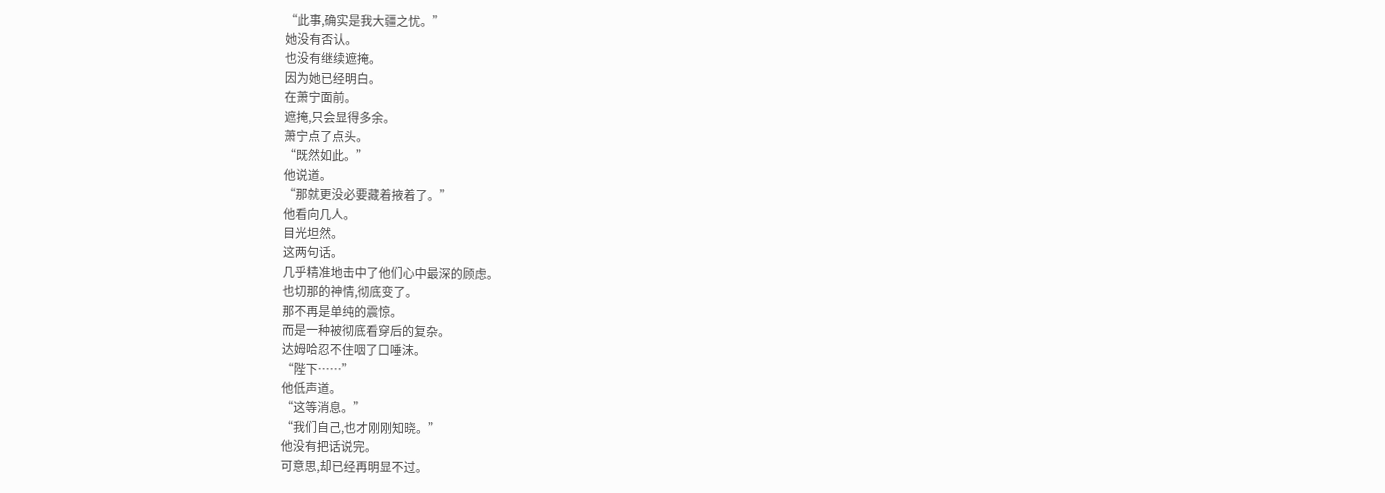“此事,确实是我大疆之忧。”
她没有否认。
也没有继续遮掩。
因为她已经明白。
在萧宁面前。
遮掩,只会显得多余。
萧宁点了点头。
“既然如此。”
他说道。
“那就更没必要藏着掖着了。”
他看向几人。
目光坦然。
这两句话。
几乎精准地击中了他们心中最深的顾虑。
也切那的神情,彻底变了。
那不再是单纯的震惊。
而是一种被彻底看穿后的复杂。
达姆哈忍不住咽了口唾沫。
“陛下……”
他低声道。
“这等消息。”
“我们自己,也才刚刚知晓。”
他没有把话说完。
可意思,却已经再明显不过。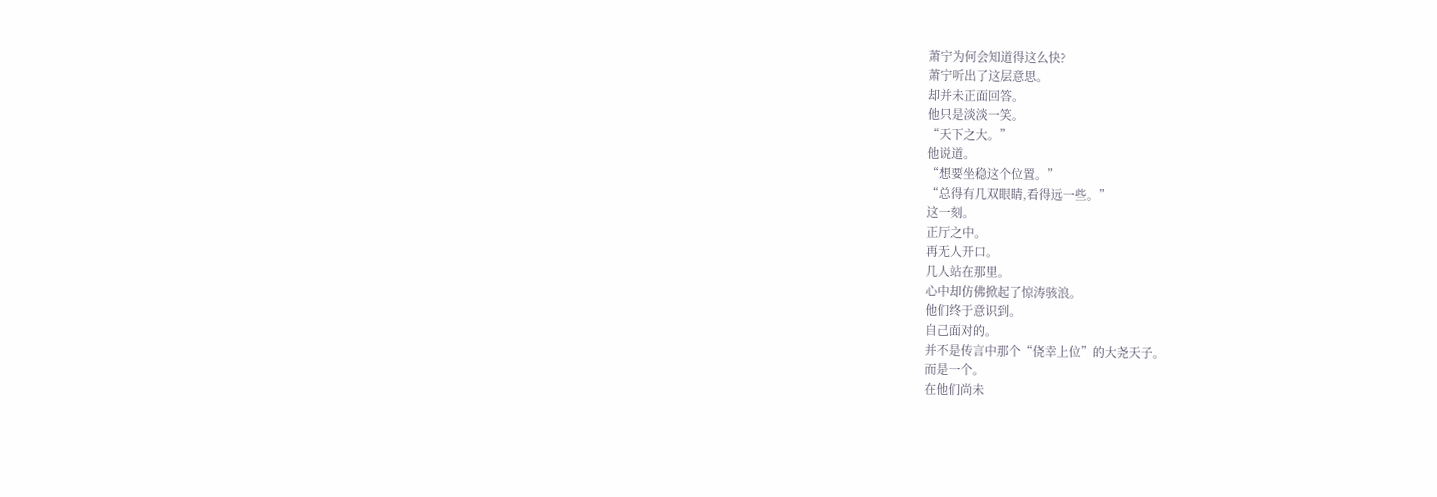萧宁为何会知道得这么快?
萧宁听出了这层意思。
却并未正面回答。
他只是淡淡一笑。
“天下之大。”
他说道。
“想要坐稳这个位置。”
“总得有几双眼睛,看得远一些。”
这一刻。
正厅之中。
再无人开口。
几人站在那里。
心中却仿佛掀起了惊涛骇浪。
他们终于意识到。
自己面对的。
并不是传言中那个“侥幸上位”的大尧天子。
而是一个。
在他们尚未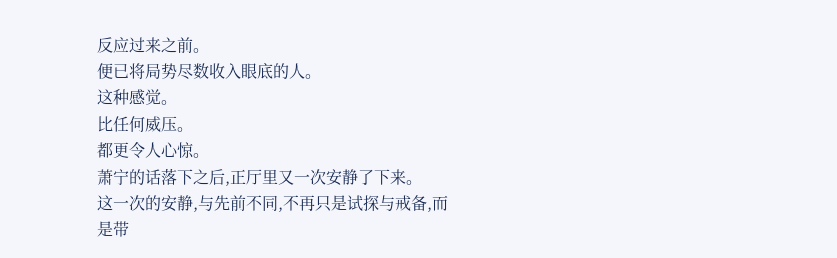反应过来之前。
便已将局势尽数收入眼底的人。
这种感觉。
比任何威压。
都更令人心惊。
萧宁的话落下之后,正厅里又一次安静了下来。
这一次的安静,与先前不同,不再只是试探与戒备,而是带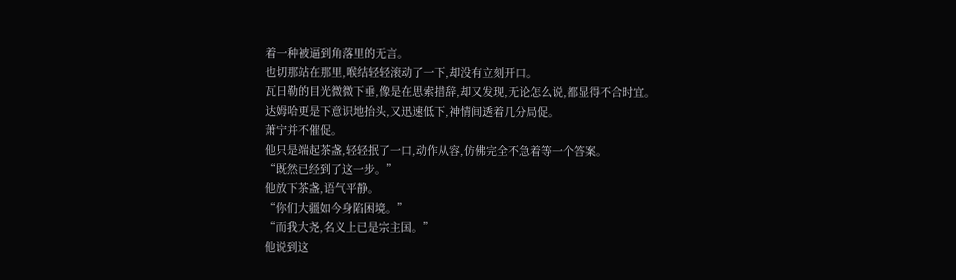着一种被逼到角落里的无言。
也切那站在那里,喉结轻轻滚动了一下,却没有立刻开口。
瓦日勒的目光微微下垂,像是在思索措辞,却又发现,无论怎么说,都显得不合时宜。
达姆哈更是下意识地抬头,又迅速低下,神情间透着几分局促。
萧宁并不催促。
他只是端起茶盏,轻轻抿了一口,动作从容,仿佛完全不急着等一个答案。
“既然已经到了这一步。”
他放下茶盏,语气平静。
“你们大疆如今身陷困境。”
“而我大尧,名义上已是宗主国。”
他说到这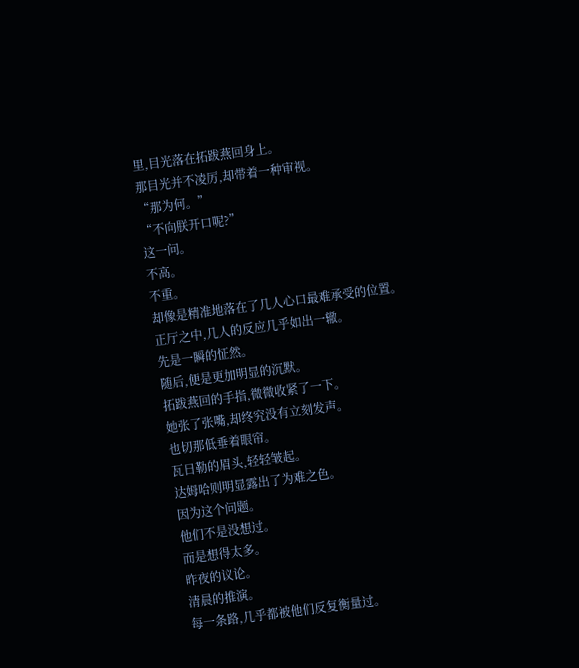里,目光落在拓跋燕回身上。
那目光并不凌厉,却带着一种审视。
“那为何。”
“不向朕开口呢?”
这一问。
不高。
不重。
却像是精准地落在了几人心口最难承受的位置。
正厅之中,几人的反应几乎如出一辙。
先是一瞬的怔然。
随后,便是更加明显的沉默。
拓跋燕回的手指,微微收紧了一下。
她张了张嘴,却终究没有立刻发声。
也切那低垂着眼帘。
瓦日勒的眉头,轻轻皱起。
达姆哈则明显露出了为难之色。
因为这个问题。
他们不是没想过。
而是想得太多。
昨夜的议论。
清晨的推演。
每一条路,几乎都被他们反复衡量过。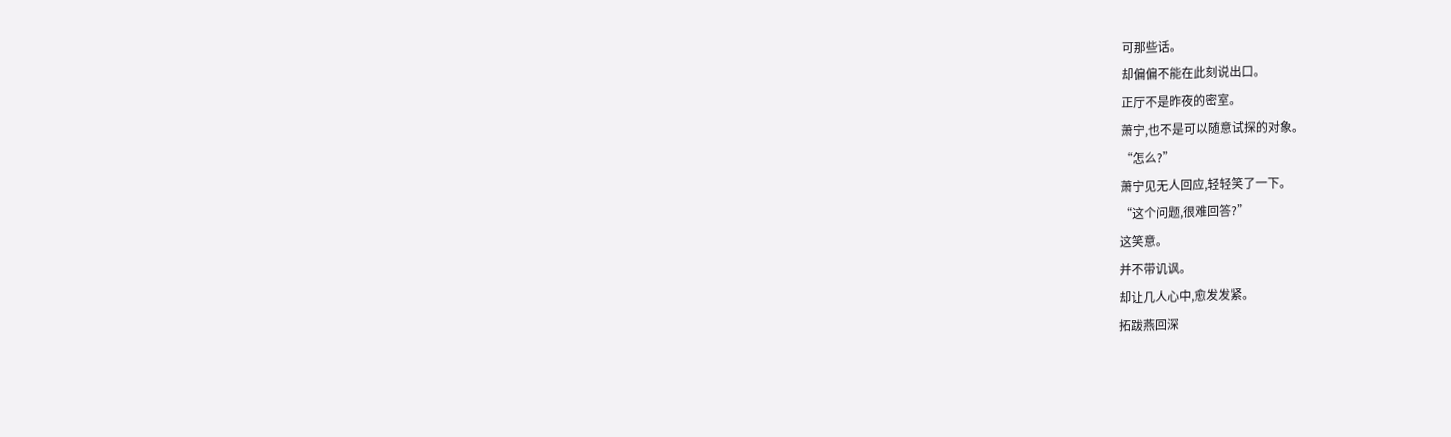可那些话。
却偏偏不能在此刻说出口。
正厅不是昨夜的密室。
萧宁,也不是可以随意试探的对象。
“怎么?”
萧宁见无人回应,轻轻笑了一下。
“这个问题,很难回答?”
这笑意。
并不带讥讽。
却让几人心中,愈发发紧。
拓跋燕回深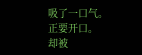吸了一口气。
正要开口。
却被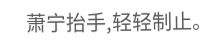萧宁抬手,轻轻制止。